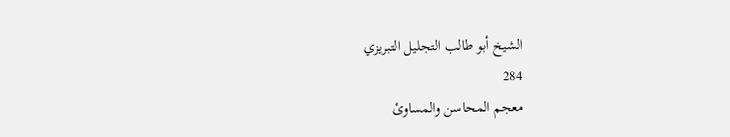الشيخ أبو طالب التجليل التبريزي
284
معجم المحاسن والمساوئ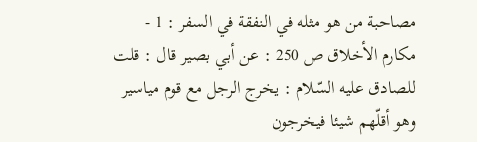مصاحبة من هو مثله في النفقة في السفر : 1 - مكارم الأخلاق ص 250 : عن أبي بصير قال : قلت للصادق عليه السّلام : يخرج الرجل مع قوم مياسير وهو أقلّهم شيئا فيخرجون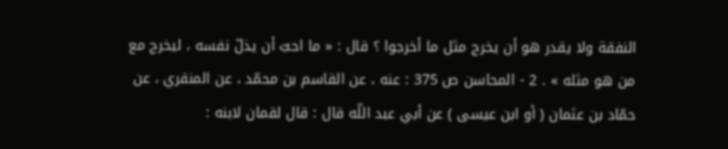النفقة ولا يقدر هو أن يخرج مثل ما أخرجوا ؟ قال : « ما احبّ أن يذلّ نفسه ، ليخرج مع من هو مثله » . 2 - المحاسن ص 375 : عنه ، عن القاسم بن محمّد ، عن المنقري ، عن حمّاد بن عثمان ( أو ابن عيسى ) عن أبي عبد اللّه قال : قال لقمان لابنه :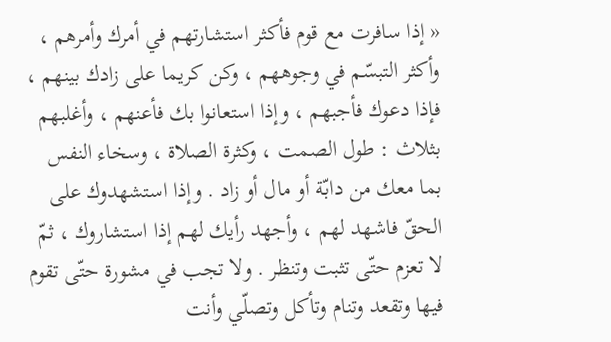« إذا سافرت مع قوم فأكثر استشارتهم في أمرك وأمرهم ، وأكثر التبسّم في وجوههم ، وكن كريما على زادك بينهم ، فإذا دعوك فأجبهم ، وإذا استعانوا بك فأعنهم ، وأغلبهم بثلاث : طول الصمت ، وكثرة الصلاة ، وسخاء النفس بما معك من دابّة أو مال أو زاد . وإذا استشهدوك على الحقّ فاشهد لهم ، وأجهد رأيك لهم إذا استشاروك ، ثمّ لا تعزم حتّى تثبت وتنظر . ولا تجب في مشورة حتّى تقوم فيها وتقعد وتنام وتأكل وتصلّي وأنت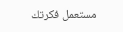مستعمل فكرتك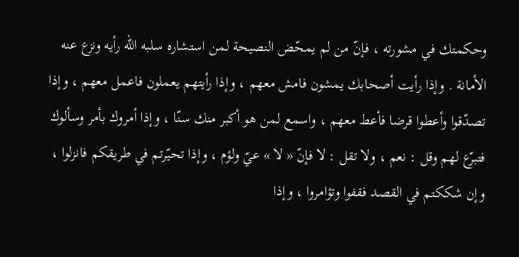وحكمتك في مشورته ، فإنّ من لم يمحّض النصيحة لمن استشاره سلبه اللّه رأيه ونزع عنه الأمانة . وإذا رأيت أصحابك يمشون فامش معهم ، وإذا رأيتهم يعملون فاعمل معهم ، وإذا تصدّقوا وأعطوا قرضا فأعط معهم ، واسمع لمن هو أكبر منك سنّا ، وإذا أمروك بأمر وسألوك فتبرّع لهم وقل : نعم ، ولا تقل : لا فإنّ « لا » عيّ ولؤم ، وإذا تحيّرتم في طريقكم فانزلوا ، وإن شككتم في القصد فقفوا وتؤامروا ، وإذا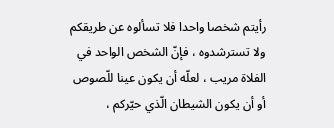رأيتم شخصا واحدا فلا تسألوه عن طريقكم ولا تسترشدوه ، فإنّ الشخص الواحد في الفلاة مريب ، لعلّه أن يكون عينا للّصوص أو أن يكون الشيطان الّذي حيّركم ،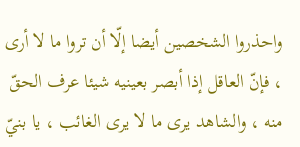واحذروا الشخصين أيضا إلّا أن تروا ما لا أرى ، فإنّ العاقل إذا أبصر بعينيه شيئا عرف الحقّ منه ، والشاهد يرى ما لا يرى الغائب ، يا بنيّ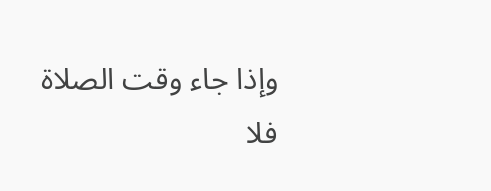وإذا جاء وقت الصلاة فلا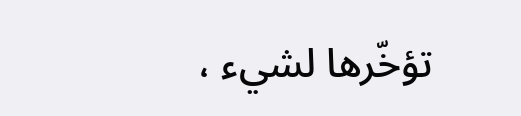تؤخّرها لشيء ،